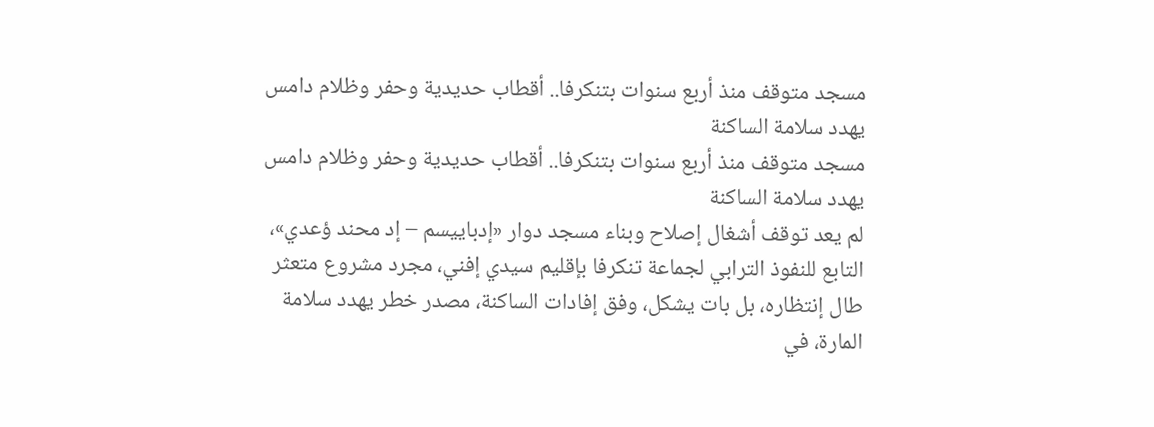مسجد متوقف منذ أربع سنوات بتنکرفا.. أقطاب حديدية وحفر وظلام دامس يهدد سلامة الساكنة
مسجد متوقف منذ أربع سنوات بتنکرفا.. أقطاب حديدية وحفر وظلام دامس يهدد سلامة الساكنة
لم يعد توقف أشغال إصلاح وبناء مسجد دوار «إدباييسم – إد محند ؤعدي»، التابع للنفوذ الترابي لجماعة تنكرفا بإقليم سيدي إفني، مجرد مشروع متعثر طال إنتظاره، بل بات يشكل، وفق إفادات الساكنة، مصدر خطر يهدد سلامة المارة، في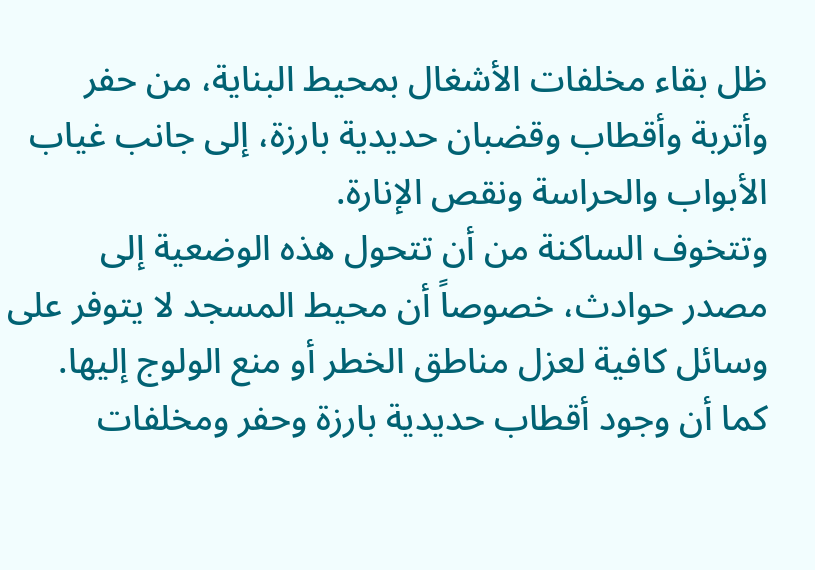ظل بقاء مخلفات الأشغال بمحيط البناية، من حفر وأتربة وأقطاب وقضبان حديدية بارزة، إلى جانب غياب الأبواب والحراسة ونقص الإنارة.
وتتخوف الساكنة من أن تتحول هذه الوضعية إلى مصدر حوادث، خصوصاً أن محيط المسجد لا يتوفر على وسائل كافية لعزل مناطق الخطر أو منع الولوج إليها. كما أن وجود أقطاب حديدية بارزة وحفر ومخلفات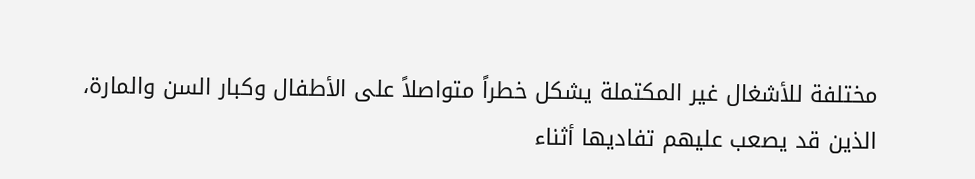مختلفة للأشغال غير المكتملة يشكل خطراً متواصلاً على الأطفال وكبار السن والمارة، الذين قد يصعب عليهم تفاديها أثناء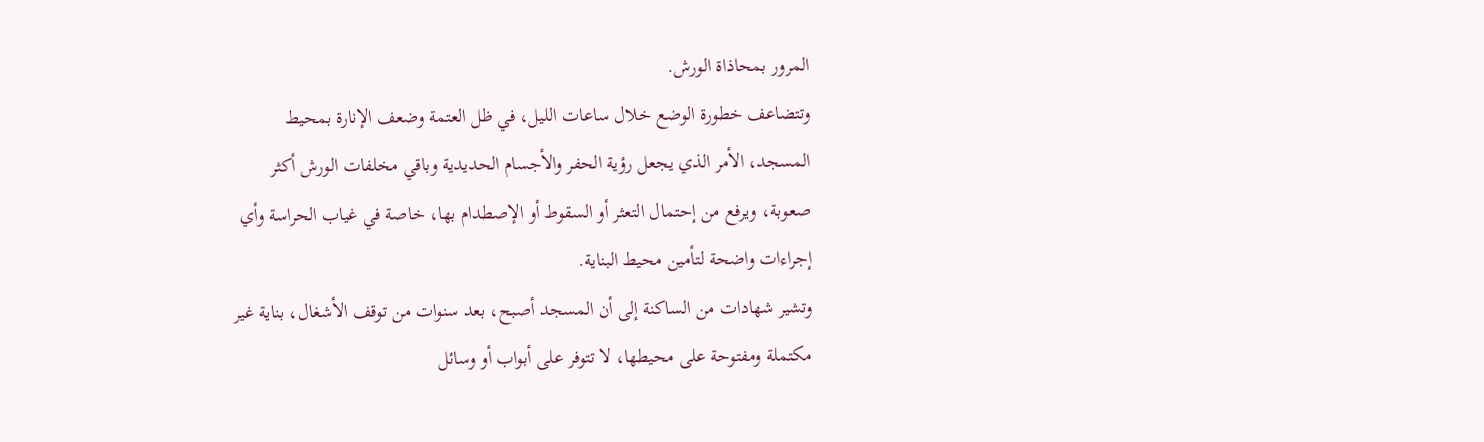المرور بمحاذاة الورش.
وتتضاعف خطورة الوضع خلال ساعات الليل، في ظل العتمة وضعف الإنارة بمحيط المسجد، الأمر الذي يجعل رؤية الحفر والأجسام الحديدية وباقي مخلفات الورش أكثر صعوبة، ويرفع من إحتمال التعثر أو السقوط أو الإصطدام بها، خاصة في غياب الحراسة وأي إجراءات واضحة لتأمين محيط البناية.
وتشير شهادات من الساكنة إلى أن المسجد أصبح، بعد سنوات من توقف الأشغال، بناية غير مكتملة ومفتوحة على محيطها، لا تتوفر على أبواب أو وسائل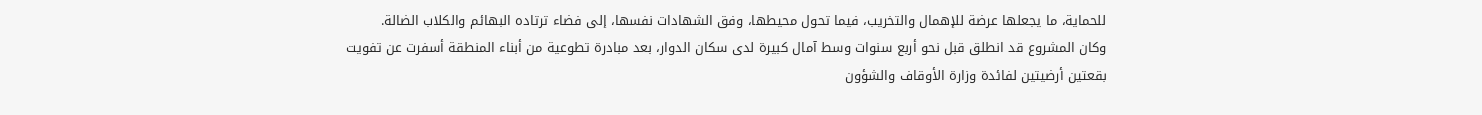للحماية، ما يجعلها عرضة للإهمال والتخريب، فيما تحول محيطها، وفق الشهادات نفسها، إلى فضاء ترتاده البهائم والكلاب الضالة.
وكان المشروع قد انطلق قبل نحو أربع سنوات وسط آمال كبيرة لدى سكان الدوار، بعد مبادرة تطوعية من أبناء المنطقة أسفرت عن تفويت بقعتين أرضيتين لفائدة وزارة الأوقاف والشؤون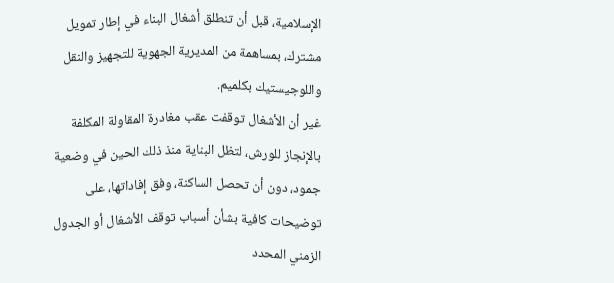الإسلامية، قبل أن تنطلق أشغال البناء في إطار تمويل مشترك، بمساهمة من المديرية الجهوية للتجهيز والنقل واللوجيستيك بكلميم.
غير أن الأشغال توقفت عقب مغادرة المقاولة المكلفة بالإنجاز للورش، لتظل البناية منذ ذلك الحين في وضعية جمود، دون أن تحصل الساكنة، وفق إفاداتها، على توضيحات كافية بشأن أسباب توقف الأشغال أو الجدول الزمني المحدد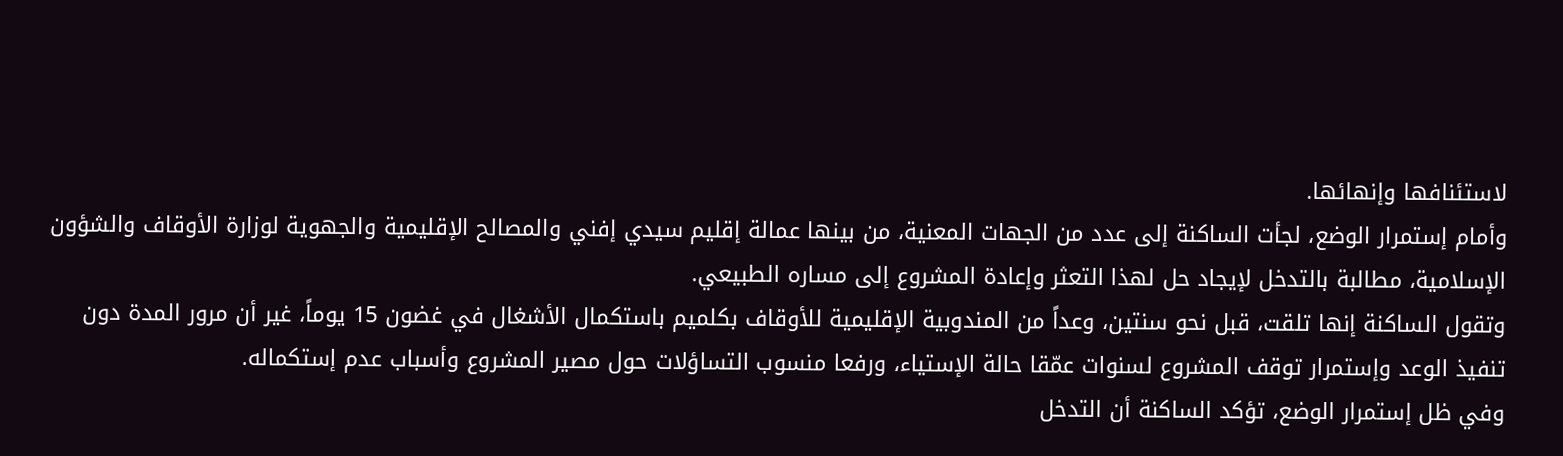لاستئنافها وإنهائها.
وأمام إستمرار الوضع، لجأت الساكنة إلى عدد من الجهات المعنية، من بينها عمالة إقليم سيدي إفني والمصالح الإقليمية والجهوية لوزارة الأوقاف والشؤون الإسلامية، مطالبة بالتدخل لإيجاد حل لهذا التعثر وإعادة المشروع إلى مساره الطبيعي.
وتقول الساكنة إنها تلقت، قبل نحو سنتين، وعداً من المندوبية الإقليمية للأوقاف بكلميم باستكمال الأشغال في غضون 15 يوماً، غير أن مرور المدة دون تنفيذ الوعد وإستمرار توقف المشروع لسنوات عمّقا حالة الإستياء، ورفعا منسوب التساؤلات حول مصير المشروع وأسباب عدم إستكماله.
وفي ظل إستمرار الوضع، تؤكد الساكنة أن التدخل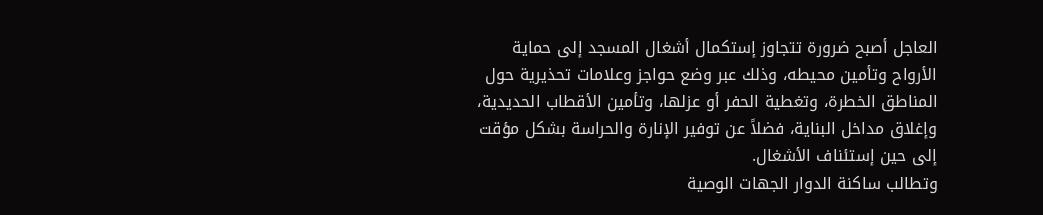العاجل أصبح ضرورة تتجاوز إستكمال أشغال المسجد إلى حماية الأرواح وتأمين محيطه، وذلك عبر وضع حواجز وعلامات تحذيرية حول المناطق الخطرة، وتغطية الحفر أو عزلها، وتأمين الأقطاب الحديدية، وإغلاق مداخل البناية، فضلاً عن توفير الإنارة والحراسة بشكل مؤقت إلى حين إستئناف الأشغال.
وتطالب ساكنة الدوار الجهات الوصية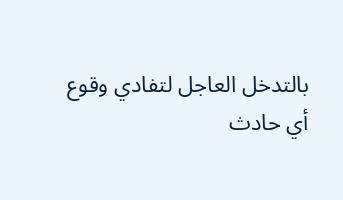بالتدخل العاجل لتفادي وقوع أي حادث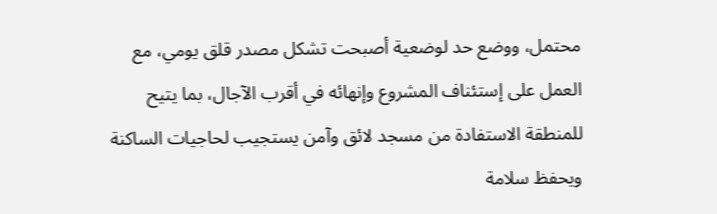محتمل، ووضع حد لوضعية أصبحت تشكل مصدر قلق يومي، مع العمل على إستئناف المشروع وإنهائه في أقرب الآجال، بما يتيح للمنطقة الاستفادة من مسجد لائق وآمن يستجيب لحاجيات الساكنة ويحفظ سلامة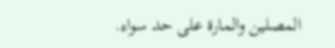المصلين والمارة على حد سواء.